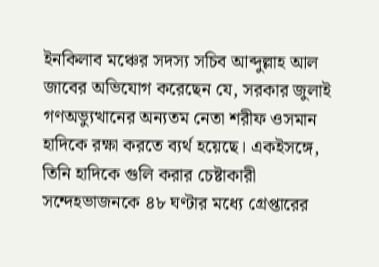ইনকিলাব মঞ্চের সদস্য সচিব আব্দুল্লাহ আল জাবের অভিযোগ করেছেন যে, সরকার জুলাই গণঅভ্যুত্থানের অন্যতম নেতা শরীফ ওসমান হাদিকে রক্ষা করতে ব্যর্থ হয়েছে। একইসঙ্গে, তিনি হাদিকে গুলি করার চেষ্টাকারী সন্দেহভাজনকে ৪৮ ঘণ্টার মধ্যে গ্রেপ্তারের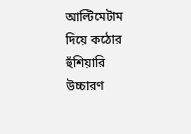আল্টিমেটাম দিয়ে কঠোর হুঁশিয়ারি উচ্চারণ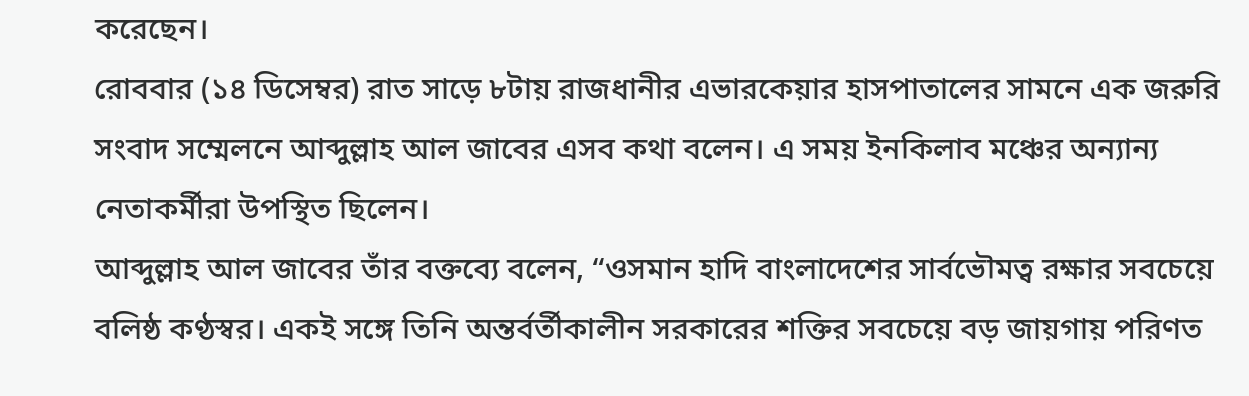করেছেন।
রোববার (১৪ ডিসেম্বর) রাত সাড়ে ৮টায় রাজধানীর এভারকেয়ার হাসপাতালের সামনে এক জরুরি সংবাদ সম্মেলনে আব্দুল্লাহ আল জাবের এসব কথা বলেন। এ সময় ইনকিলাব মঞ্চের অন্যান্য নেতাকর্মীরা উপস্থিত ছিলেন।
আব্দুল্লাহ আল জাবের তাঁর বক্তব্যে বলেন, “ওসমান হাদি বাংলাদেশের সার্বভৌমত্ব রক্ষার সবচেয়ে বলিষ্ঠ কণ্ঠস্বর। একই সঙ্গে তিনি অন্তর্বর্তীকালীন সরকারের শক্তির সবচেয়ে বড় জায়গায় পরিণত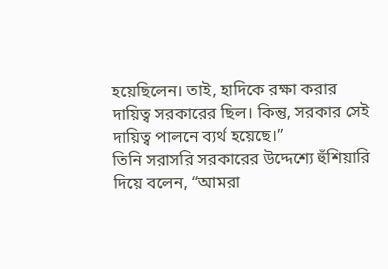হয়েছিলেন। তাই, হাদিকে রক্ষা করার দায়িত্ব সরকারের ছিল। কিন্তু, সরকার সেই দায়িত্ব পালনে ব্যর্থ হয়েছে।”
তিনি সরাসরি সরকারের উদ্দেশ্যে হুঁশিয়ারি দিয়ে বলেন, “আমরা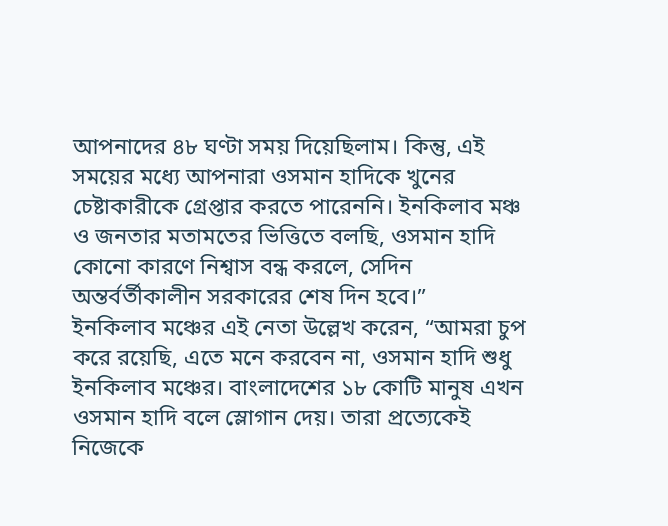আপনাদের ৪৮ ঘণ্টা সময় দিয়েছিলাম। কিন্তু, এই সময়ের মধ্যে আপনারা ওসমান হাদিকে খুনের চেষ্টাকারীকে গ্রেপ্তার করতে পারেননি। ইনকিলাব মঞ্চ ও জনতার মতামতের ভিত্তিতে বলছি, ওসমান হাদি কোনো কারণে নিশ্বাস বন্ধ করলে, সেদিন অন্তর্বর্তীকালীন সরকারের শেষ দিন হবে।”
ইনকিলাব মঞ্চের এই নেতা উল্লেখ করেন, “আমরা চুপ করে রয়েছি, এতে মনে করবেন না, ওসমান হাদি শুধু ইনকিলাব মঞ্চের। বাংলাদেশের ১৮ কোটি মানুষ এখন ওসমান হাদি বলে স্লোগান দেয়। তারা প্রত্যেকেই নিজেকে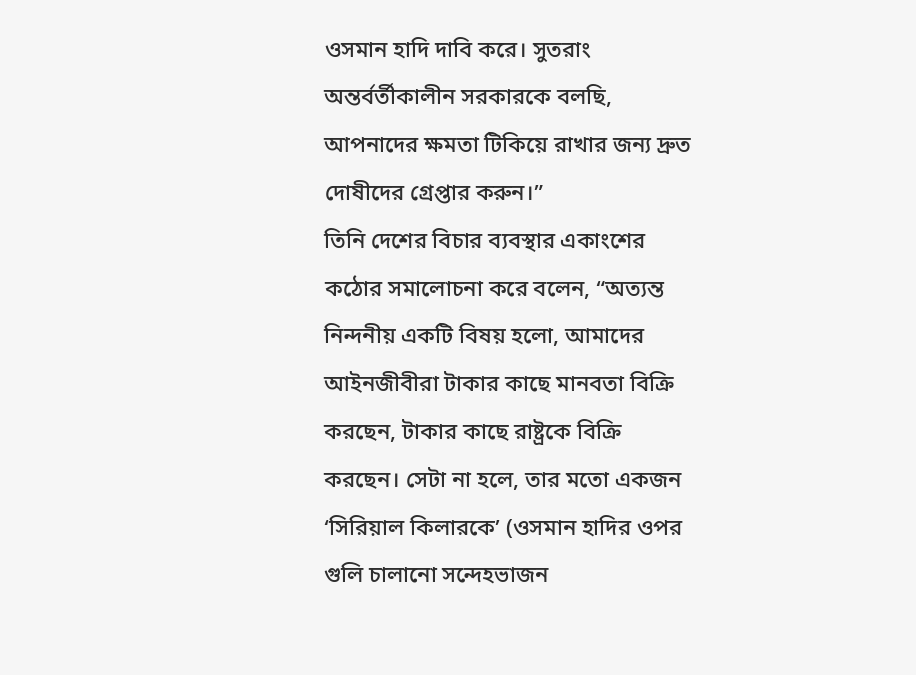ওসমান হাদি দাবি করে। সুতরাং অন্তর্বর্তীকালীন সরকারকে বলছি, আপনাদের ক্ষমতা টিকিয়ে রাখার জন্য দ্রুত দোষীদের গ্রেপ্তার করুন।”
তিনি দেশের বিচার ব্যবস্থার একাংশের কঠোর সমালোচনা করে বলেন, “অত্যন্ত নিন্দনীয় একটি বিষয় হলো, আমাদের আইনজীবীরা টাকার কাছে মানবতা বিক্রি করছেন, টাকার কাছে রাষ্ট্রকে বিক্রি করছেন। সেটা না হলে, তার মতো একজন ‘সিরিয়াল কিলারকে’ (ওসমান হাদির ওপর গুলি চালানো সন্দেহভাজন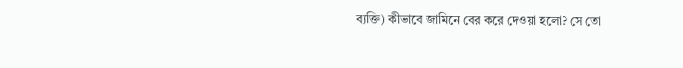ব্যক্তি) কীভাবে জামিনে বের করে দেওয়া হলো? সে তো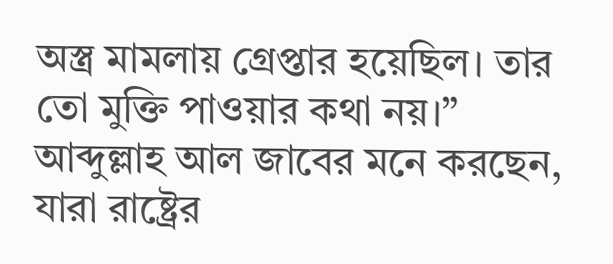অস্ত্র মামলায় গ্রেপ্তার হয়েছিল। তার তো মুক্তি পাওয়ার কথা নয়।”
আব্দুল্লাহ আল জাবের মনে করছেন, যারা রাষ্ট্রের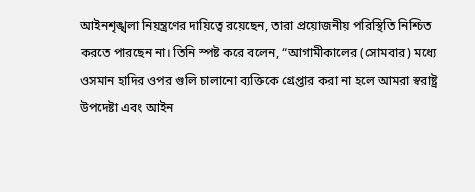আইনশৃঙ্খলা নিয়ন্ত্রণের দায়িত্বে রয়েছেন, তারা প্রয়োজনীয় পরিস্থিতি নিশ্চিত করতে পারছেন না। তিনি স্পষ্ট করে বলেন, “আগামীকালের (সোমবার) মধ্যে ওসমান হাদির ওপর গুলি চালানো ব্যক্তিকে গ্রেপ্তার করা না হলে আমরা স্বরাষ্ট্র উপদেষ্টা এবং আইন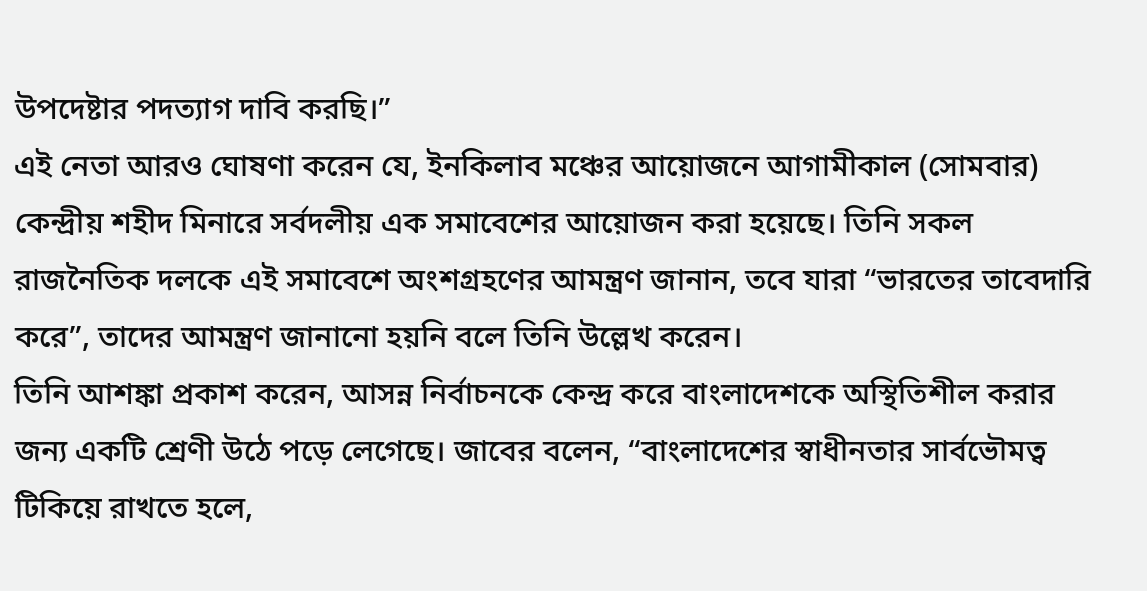উপদেষ্টার পদত্যাগ দাবি করছি।”
এই নেতা আরও ঘোষণা করেন যে, ইনকিলাব মঞ্চের আয়োজনে আগামীকাল (সোমবার) কেন্দ্রীয় শহীদ মিনারে সর্বদলীয় এক সমাবেশের আয়োজন করা হয়েছে। তিনি সকল রাজনৈতিক দলকে এই সমাবেশে অংশগ্রহণের আমন্ত্রণ জানান, তবে যারা “ভারতের তাবেদারি করে”, তাদের আমন্ত্রণ জানানো হয়নি বলে তিনি উল্লেখ করেন।
তিনি আশঙ্কা প্রকাশ করেন, আসন্ন নির্বাচনকে কেন্দ্র করে বাংলাদেশকে অস্থিতিশীল করার জন্য একটি শ্রেণী উঠে পড়ে লেগেছে। জাবের বলেন, “বাংলাদেশের স্বাধীনতার সার্বভৌমত্ব টিকিয়ে রাখতে হলে,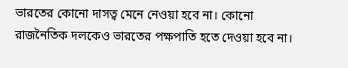ভারতের কোনো দাসত্ব মেনে নেওয়া হবে না। কোনো রাজনৈতিক দলকেও ভারতের পক্ষপাতি হতে দেওয়া হবে না।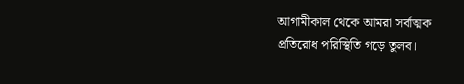আগামীকাল থেকে আমরা সর্বাত্মক প্রতিরোধ পরিস্থিতি গড়ে তুলব।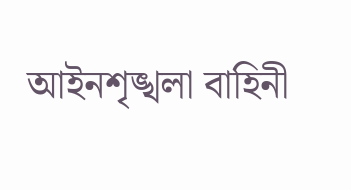আইনশৃঙ্খলা বাহিনী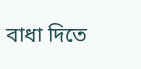বাধা দিতে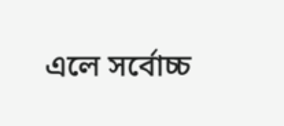এলে সর্বোচ্চ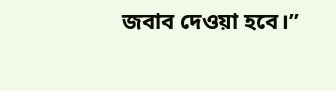জবাব দেওয়া হবে।”